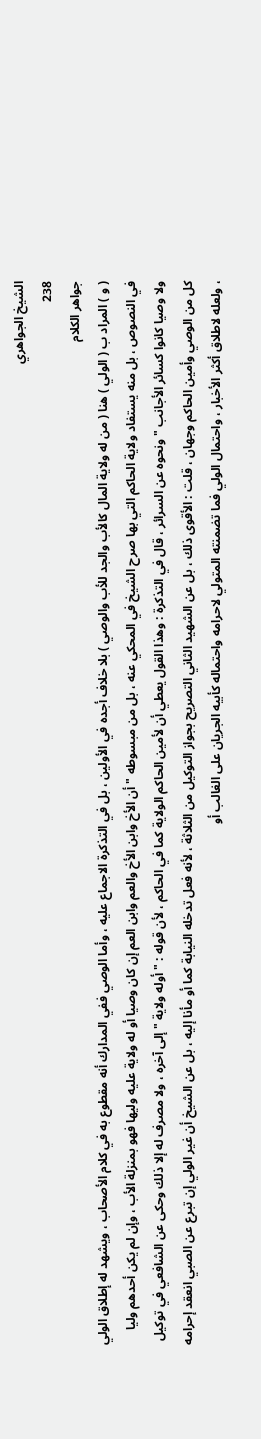الشيخ الجواهري
238
جواهر الكلام
( و ) المراد ب ( الولي ) هنا ( من له ولاية المال كالأب والجد للأب والوصي ) بلا خلاف أجده في الأولين ، بل في التذكرة الاجماع عليه ، وأما الوصي ففي المدارك أنه مقطوع به في كلام الأصحاب ، ويشهد له إطلاق الولي في النصوص ، بل منه يستفاد ولاية الحاكم التي بها صرح الشيخ في المحكي عنه ، بل من مبسوطه " أن الأخ وابن الأخ والعم وابن العم إن كان وصيا أو له ولاية عليه وليها فهو بمنزلة الأب ، وإن لم يكن أحدهم وليا ولا وصيا كانوا كسائر الأجانب " ونحوه عن السرائر ، قال في التذكرة : وهذا القول يعطي أن لأمين الحاكم الولاية كما في الحاكم ، لأن قوله : " أوله ولاية " إلى آخره ، ولا مصرف له إلا ذلك وحكى عن الشافعي في توكيل كل من الوصي وأمين الحاكم وجهان ، قلت : الأقوى ذلك ، بل عن الشهيد الثاني التصريح بجواز التوكيل من الثلاثة ، لأنه فعل تدخله النيابة كما أو مأنا إليه ، بل عن الشيخ أن غير الولي إن تبرع عن الصبي انعقد إحرامه ، ولعله لاطلاق أكثر الأخبار ، واحتمال الولي فما تضمنته المتولي لاحرامه واحتماله كأبيه الجريان على الغالب أو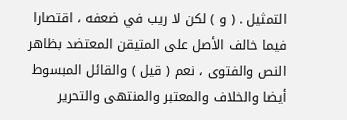التمثيل . ( و ) لكن لا ريب في ضعفه ، اقتصارا فيما خالف الأصل على المتيقن المعتضد بظاهر النص والفتوى ، نعم ( قيل ) والقائل المبسوط أيضا والخلاف والمعتبر والمنتهى والتحرير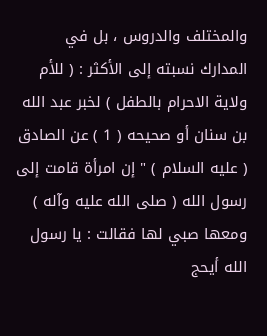والمختلف والدروس ، بل في المدارك نسبته إلى الأكثر : ( للأم ولاية الاحرام بالطفل ) لخبر عبد الله بن سنان أو صحيحه ( 1 ) عن الصادق ( عليه السلام ) " إن امرأة قامت إلى رسول الله ( صلى الله عليه وآله ) ومعها صبي لها فقالت : يا رسول الله أيحج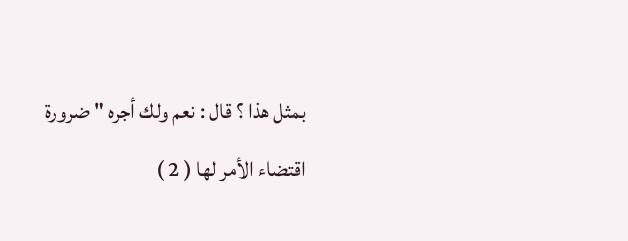بمثل هذا ؟ قال : نعم ولك أجره " ضرورة اقتضاء الأمر لها ( 2 )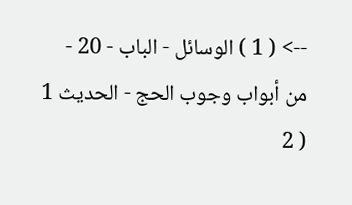--> ( 1 ) الوسائل - الباب - 20 - من أبواب وجوب الحج - الحديث 1 ( 2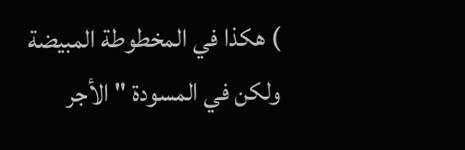) هكذا في المخطوطة المبيضة ولكن في المسودة " الأجر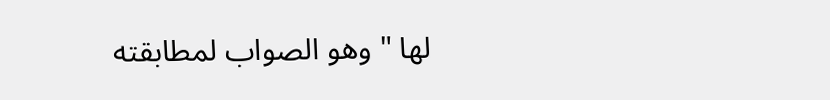لها " وهو الصواب لمطابقته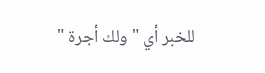للخبر أي " ولك أجرة "